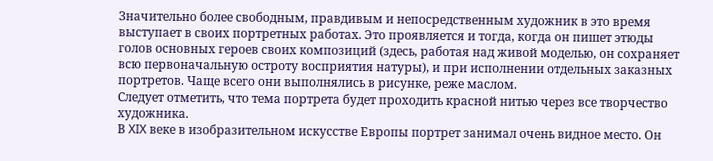Значительно более свободным, правдивым и непосредственным художник в это время выступает в своих портретных работах. Это проявляется и тогда, когда он пишет этюды голов основных героев своих композиций (здесь, работая над живой моделью, он сохраняет всю первоначальную остроту восприятия натуры), и при исполнении отдельных заказных портретов. Чаще всего они выполнялись в рисунке, реже маслом.
Следует отметить, что тема портрета будет проходить красной нитью через все творчество художника.
В XIX веке в изобразительном искусстве Европы портрет занимал очень видное место. Он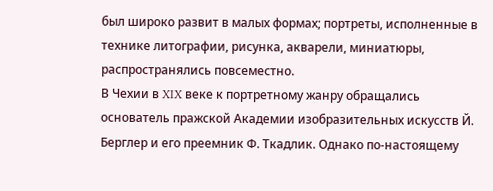был широко развит в малых формах; портреты, исполненные в технике литографии, рисунка, акварели, миниатюры, распространялись повсеместно.
В Чехии в XIX веке к портретному жанру обращались основатель пражской Академии изобразительных искусств Й. Берглер и его преемник Ф. Ткадлик. Однако по-настоящему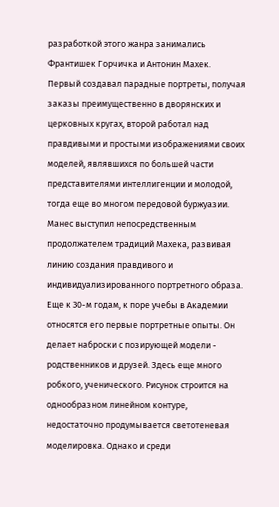разработкой этого жанра занимались Франтишек Горчичка и Антонин Махек.
Первый создавал парадные портреты, получая заказы преимущественно в дворянских и церковных кругах, второй работал над правдивыми и простыми изображениями своих моделей, являвшихся по большей части представителями интеллигенции и молодой, тогда еще во многом передовой буржуазии.
Манес выступил непосредственным продолжателем традиций Махека, развивая линию создания правдивого и индивидуализированного портретного образа. Еще к 30-м годам, к поре учебы в Академии относятся его первые портретные опыты. Он делает наброски с позирующей модели - родственников и друзей. Здесь еще много робкого, ученического. Рисунок строится на однообразном линейном контуре, недостаточно продумывается светотеневая моделировка. Однако и среди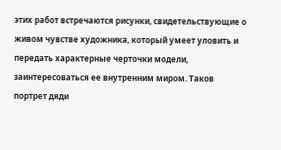этих работ встречаются рисунки, свидетельствующие о живом чувстве художника, который умеет уловить и передать характерные черточки модели, заинтересоваться ее внутренним миром. Таков портрет дяди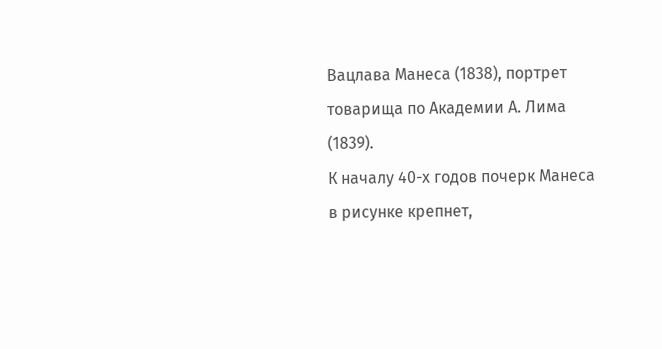Вацлава Манеса (1838), портрет товарища по Академии А. Лима (1839).
К началу 40-х годов почерк Манеса в рисунке крепнет,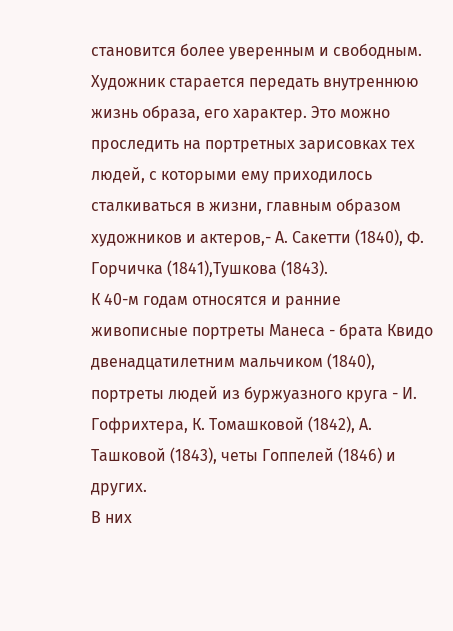становится более уверенным и свободным. Художник старается передать внутреннюю жизнь образа, его характер. Это можно проследить на портретных зарисовках тех людей, с которыми ему приходилось сталкиваться в жизни, главным образом художников и актеров,- А. Сакетти (1840), Ф. Горчичка (1841),Тушкова (1843).
К 40-м годам относятся и ранние живописные портреты Манеса - брата Квидо
двенадцатилетним мальчиком (1840), портреты людей из буржуазного круга - И. Гофрихтера, К. Томашковой (1842), А. Ташковой (1843), четы Гоппелей (1846) и других.
В них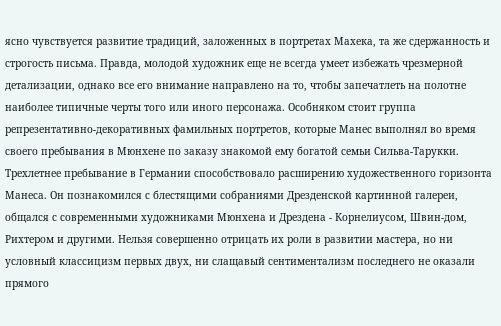ясно чувствуется развитие традиций, заложенных в портретах Махека, та же сдержанность и строгость письма. Правда, молодой художник еще не всегда умеет избежать чрезмерной детализации, однако все его внимание направлено на то, чтобы запечатлеть на полотне наиболее типичные черты того или иного персонажа. Особняком стоит группа репрезентативно-декоративных фамильных портретов, которые Манес выполнял во время своего пребывания в Мюнхене по заказу знакомой ему богатой семьи Сильва-Тарукки.
Трехлетнее пребывание в Германии способствовало расширению художественного горизонта Манеса. Он познакомился с блестящими собраниями Дрезденской картинной галереи, общался с современными художниками Мюнхена и Дрездена - Корнелиусом, Швин-дом, Рихтером и другими. Нельзя совершенно отрицать их роли в развитии мастера, но ни условный классицизм первых двух, ни слащавый сентиментализм последнего не оказали прямого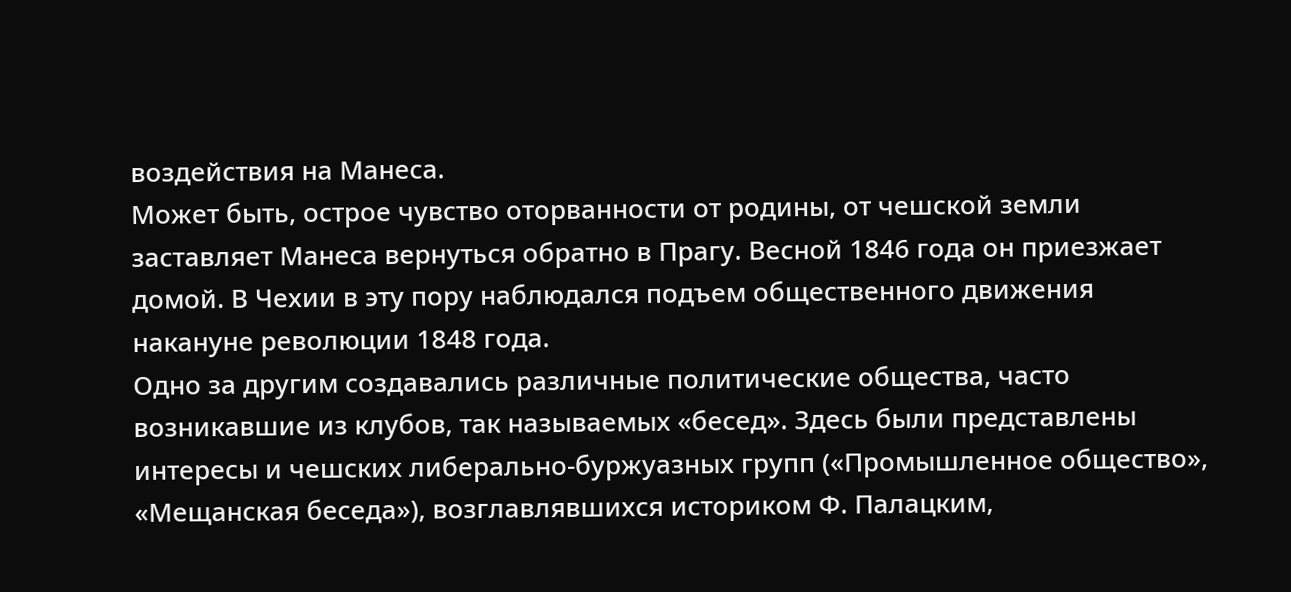воздействия на Манеса.
Может быть, острое чувство оторванности от родины, от чешской земли заставляет Манеса вернуться обратно в Прагу. Весной 1846 года он приезжает домой. В Чехии в эту пору наблюдался подъем общественного движения накануне революции 1848 года.
Одно за другим создавались различные политические общества, часто возникавшие из клубов, так называемых «бесед». Здесь были представлены интересы и чешских либерально-буржуазных групп («Промышленное общество», «Мещанская беседа»), возглавлявшихся историком Ф. Палацким,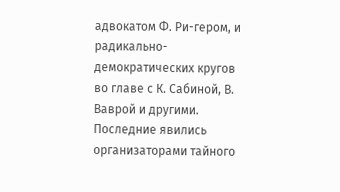адвокатом Ф. Ри-гером, и радикально-демократических кругов во главе с К. Сабиной, В. Ваврой и другими. Последние явились организаторами тайного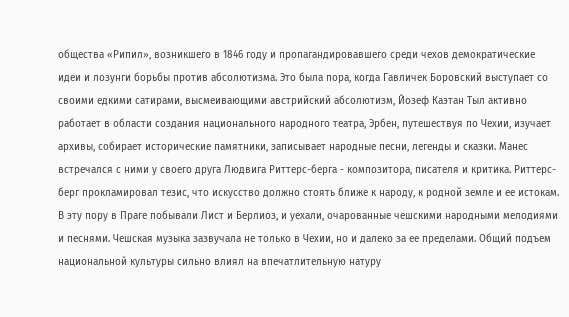общества «Рипил», возникшего в 1846 году и пропагандировавшего среди чехов демократические идеи и лозунги борьбы против абсолютизма. Это была пора, когда Гавличек Боровский выступает со своими едкими сатирами, высмеивающими австрийский абсолютизм, Йозеф Каэтан Тыл активно работает в области создания национального народного театра, Эрбен, путешествуя по Чехии, изучает архивы, собирает исторические памятники, записывает народные песни, легенды и сказки. Манес встречался с ними у своего друга Людвига Риттерс-берга - композитора, писателя и критика. Риттерс-берг прокламировал тезис, что искусство должно стоять ближе к народу, к родной земле и ее истокам.
В эту пору в Праге побывали Лист и Берлиоз, и уехали, очарованные чешскими народными мелодиями и песнями. Чешская музыка зазвучала не только в Чехии, но и далеко за ее пределами. Общий подъем национальной культуры сильно влиял на впечатлительную натуру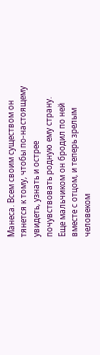Манеса. Всем своим существом он тянется к тому, чтобы по-настоящему увидеть, узнать и острее почувствовать родную ему страну. Еще мальчиком он бродил по ней вместе с отцом, и теперь зрелым человеком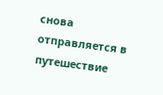снова отправляется в путешествие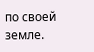по своей земле.